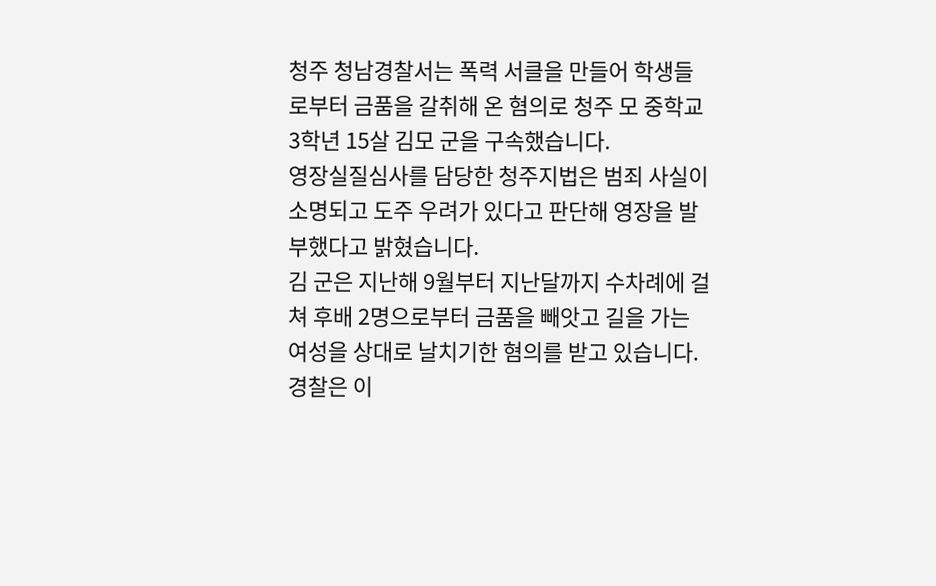청주 청남경찰서는 폭력 서클을 만들어 학생들로부터 금품을 갈취해 온 혐의로 청주 모 중학교 3학년 15살 김모 군을 구속했습니다.
영장실질심사를 담당한 청주지법은 범죄 사실이 소명되고 도주 우려가 있다고 판단해 영장을 발부했다고 밝혔습니다.
김 군은 지난해 9월부터 지난달까지 수차례에 걸쳐 후배 2명으로부터 금품을 빼앗고 길을 가는 여성을 상대로 날치기한 혐의를 받고 있습니다.
경찰은 이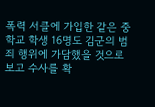폭력 서클에 가입한 같은 중학교 학생 16명도 김군의 범죄 행위에 가담했을 것으로 보고 수사를 확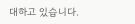대하고 있습니다.